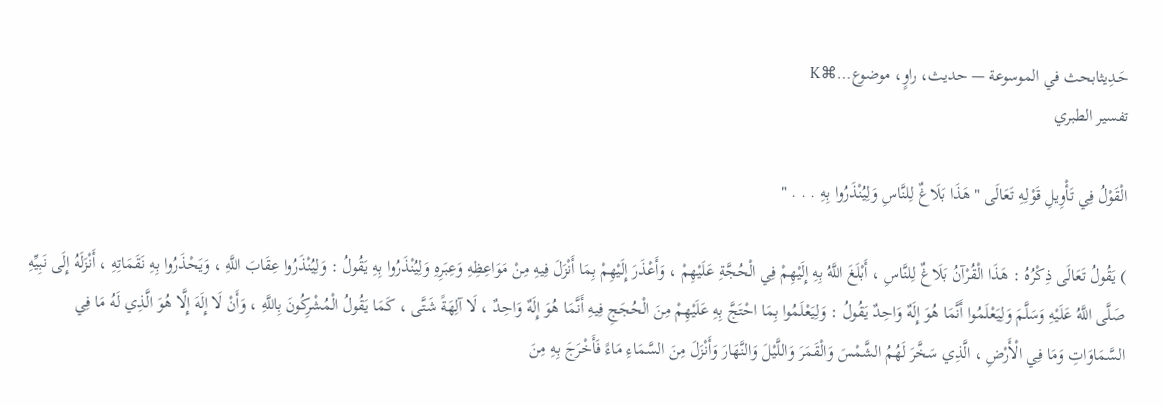حَـدِيثابحث في الموسوعة — حديث، راوٍ، موضوع…⌘K
تفسير الطبري

الْقَوْلُ فِي تَأْوِيلِ قَوْلِهِ تَعَالَى " هَذَا بَلَاغٌ لِلنَّاسِ وَلِيُنْذَرُوا بِهِ . . . "

) يَقُولُ تَعَالَى ذِكْرُهُ : هَذَا الْقُرْآنُ بَلَاغٌ لِلنَّاسِ ، أَبْلَغَ اللَّهُ بِهِ إِلَيْهِمْ فِي الْحُجَّةِ عَلَيْهِمْ ، وَأَعْذَرَ إِلَيْهِمْ بِمَا أَنْزَلَ فِيهِ مِنْ مَوَاعِظِهِ وَعِبَرِهِ وَلِيُنْذَرُوا بِهِ يَقُولُ : وَلِيُنْذَرُوا عِقَابَ اللَّهِ ، وَيَحْذَرُوا بِهِ نَقَمَاتِهِ ، أَنْزَلَهُ إِلَى نَبِيِّهِ صَلَّى اللَّهُ عَلَيْهِ وَسَلَّمَ وَلِيَعْلَمُوا أَنَّمَا هُوَ إِلَهٌ وَاحِدٌ يَقُولُ : وَلِيَعْلَمُوا بِمَا احْتَجَّ بِهِ عَلَيْهِمْ مِنَ الْحُجَجِ فِيهِ أَنَّمَا هُوَ إِلَهٌ وَاحِدٌ ، لَا آلِهَةً شَتَّى ، كَمَا يَقُولُ الْمُشْرِكُونَ بِاللَّهِ ، وَأَنْ لَا إِلَهَ إِلَّا هُوَ الَّذِي لَهُ مَا فِي السَّمَاوَاتِ وَمَا فِي الْأَرْضِ ، الَّذِي سَخَّرَ لَهُمُ الشَّمْسَ وَالْقَمَرَ وَاللَّيْلَ وَالنَّهَارَ وَأَنْزَلَ مِنَ السَّمَاءِ مَاءً فَأَخْرَجَ بِهِ مِنَ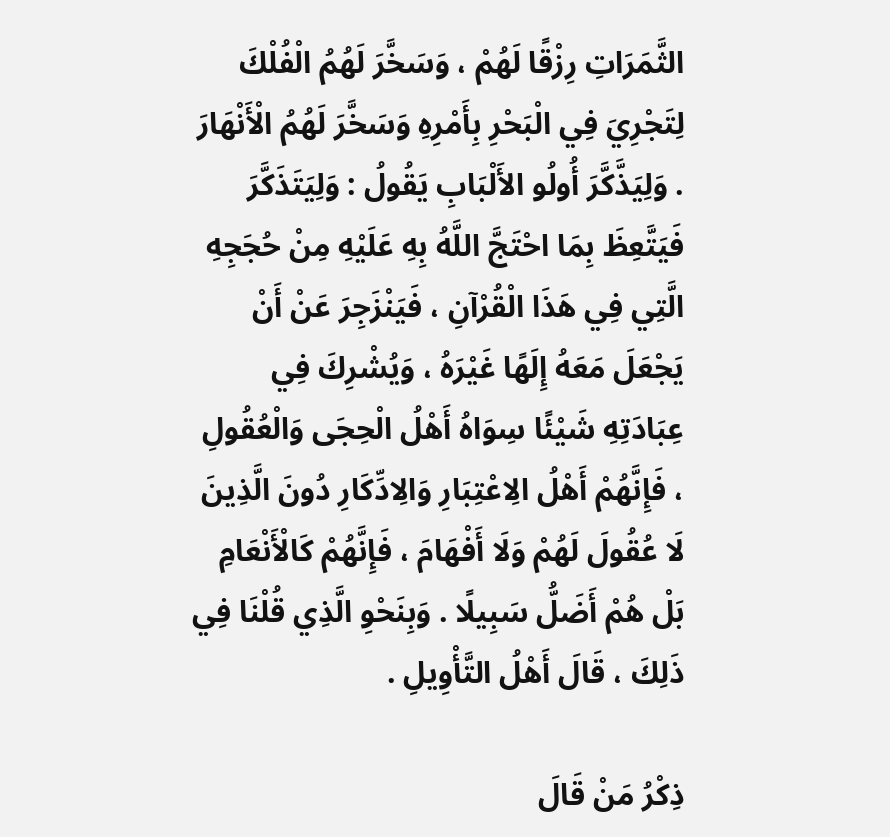الثَّمَرَاتِ رِزْقًا لَهُمْ ، وَسَخَّرَ لَهُمُ الْفُلْكَ لِتَجْرِيَ فِي الْبَحْرِ بِأَمْرِهِ وَسَخَّرَ لَهُمُ الْأَنْهَارَ . وَلِيَذَّكَّرَ أُولُو الأَلْبَابِ يَقُولُ : وَلِيَتَذَكَّرَ فَيَتَّعِظَ بِمَا احْتَجَّ اللَّهُ بِهِ عَلَيْهِ مِنْ حُجَجِهِ الَّتِي فِي هَذَا الْقُرْآنِ ، فَيَنْزَجِرَ عَنْ أَنْ يَجْعَلَ مَعَهُ إِلَهًا غَيْرَهُ ، وَيُشْرِكَ فِي عِبَادَتِهِ شَيْئًا سِوَاهُ أَهْلُ الْحِجَى وَالْعُقُولِ ، فَإِنَّهُمْ أَهْلُ الِاعْتِبَارِ وَالِادِّكَارِ دُونَ الَّذِينَ لَا عُقُولَ لَهُمْ وَلَا أَفْهَامَ ، فَإِنَّهُمْ كَالْأَنْعَامِ بَلْ هُمْ أَضَلُّ سَبِيلًا . وَبِنَحْوِ الَّذِي قُلْنَا فِي ذَلِكَ ، قَالَ أَهْلُ التَّأْوِيلِ .

ذِكْرُ مَنْ قَالَ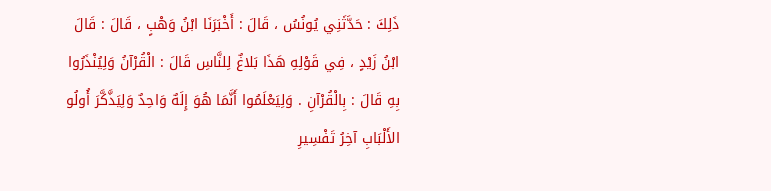ذَلِكَ : حَدَّثَنِي يُونُسُ ، قَالَ : أَخْبَرَنَا ابْنُ وَهْبٍ ، قَالَ : قَالَ ابْنُ زَيْدٍ ، فِي قَوْلِهِ هَذَا بَلاغٌ لِلنَّاسِ قَالَ : الْقُرْآنُ وَلِيُنْذَرُوا بِهِ قَالَ : بِالْقُرْآنِ . وَلِيَعْلَمُوا أَنَّمَا هُوَ إِلَهٌ وَاحِدٌ وَلِيَذَّكَّرَ أُولُو الأَلْبَابِ آخِرُ تَفْسِيرِ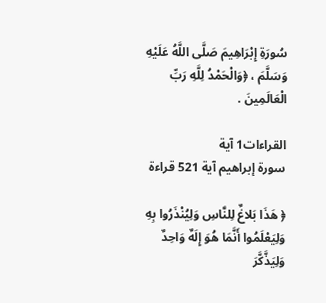سُورَةِ إِبْرَاهِيمَ صَلَّى اللَّهُ عَلَيْهِ وَسَلَّمَ ، ﴿وَالْحَمْدُ لِلَّهِ رَبِّ الْعَالَمِينَ .

القراءات1 آية
سورة إبراهيم آية 521 قراءة

﴿ هَذَا بَلاغٌ لِلنَّاسِ وَلِيُنْذَرُوا بِهِ وَلِيَعْلَمُوا أَنَّمَا هُوَ إِلَهٌ وَاحِدٌ وَلِيَذَّكَّرَ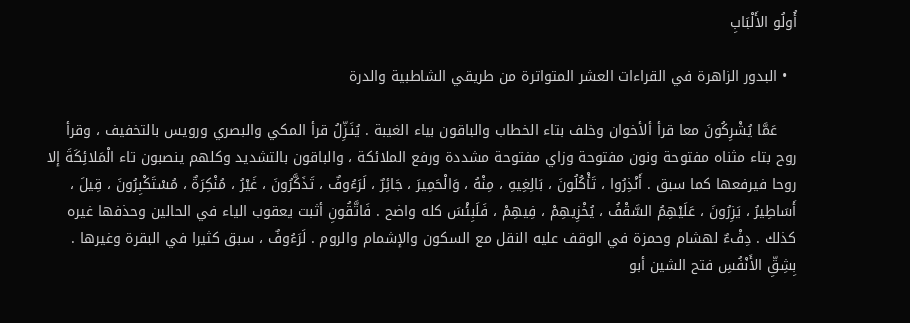أُولُو الأَلْبَابِ

  • البدور الزاهرة في القراءات العشر المتواترة من طريقي الشاطبية والدرة

    عَمَّا يُشْرِكُونَ معا قرأ ألأخوان وخلف بتاء الخطاب والباقون بياء الغيبة . يُنَـزِّلُ قرأ المكي والبصري ورويس بالتخفيف ، وقرأ روح بتاء مثناه مفتوحة ونون مفتوحة وزاي مفتوحة مشددة ورفع الملائكة ، والباقون بالتشديد وكلهم ينصبون تاء الْمَلائِكَةَ إلا روحا فيرفعها كما سبق . أَنْذِرُوا ، تَأْكُلُونَ ، بَالِغِيهِ ، مِنْهُ ، وَالْحَمِيرَ ، جَائِرٌ ، لَرَءُوفٌ ، تَذَكَّرُونَ ، غَيْرُ ، مُنْكِرَةٌ ، مُسْتَكْبِرُونَ ، قِيلَ ، أَسَاطِيرُ ، يَزِرُونَ ، عَلَيْهِمُ السَّقْفُ ، يُخْزِيهِمْ ، فِيهِمْ ، فَلَبِئْسَ كله واضح . فَاتَّقُونِ أثبت يعقوب الياء في الحالين وحذفها غيره كذلك . دِفْءٌ لهشام وحمزة في الوقف عليه النقل مع السكون والإشمام والروم . لَرَءُوفٌ ، سبق كثيرا في البقرة وغيرها . بِشِقِّ الأَنْفُسِ فتح الشين أبو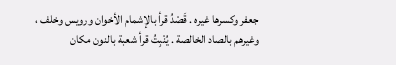جعفر وكسرها غيره . قَصْدُ قرأ بالإشمام الأخوان ورويس وخلف ، وغيرهم بالصاد الخالصة . يُنْبِتُ قرأ شعبة بالنون مكان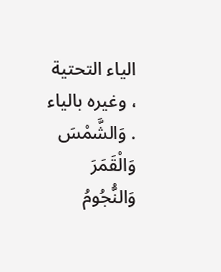الياء التحتية ، وغيره بالياء . وَالشَّمْسَ وَالْقَمَرَ وَالنُّجُومُ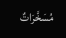مُسَخَّرَاتٌ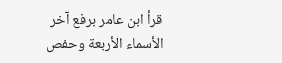قرأ ابن عامر برفع آخر الأسماء الأربعة وحفص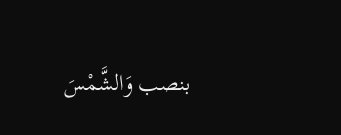بنصب وَالشَّمْسَ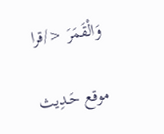وَالْقَمَرَ </قرا

موقع حَـدِيث